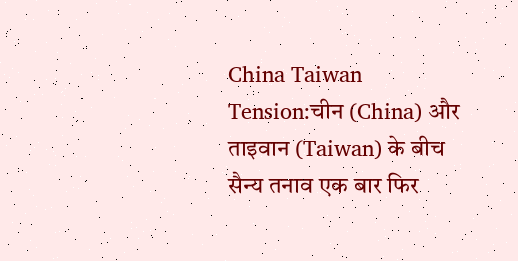China Taiwan Tension:चीन (China) और ताइवान (Taiwan) के बीच सैन्य तनाव एक बार फिर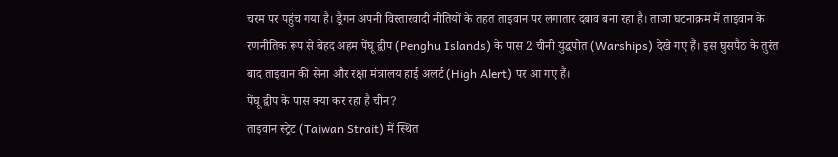चरम पर पहुंच गया है। ड्रैगन अपनी विस्तारवादी नीतियों के तहत ताइवान पर लगातार दबाव बना रहा है। ताजा घटनाक्रम में ताइवान के रणनीतिक रूप से बेहद अहम पेंघू द्वीप (Penghu Islands) के पास 2 चीनी युद्धपोत (Warships) देखे गए हैं। इस घुसपैठ के तुरंत बाद ताइवान की सेना और रक्षा मंत्रालय हाई अलर्ट (High Alert) पर आ गए हैं।
पेंघू द्वीप के पास क्या कर रहा है चीन?
ताइवान स्ट्रेट (Taiwan Strait) में स्थित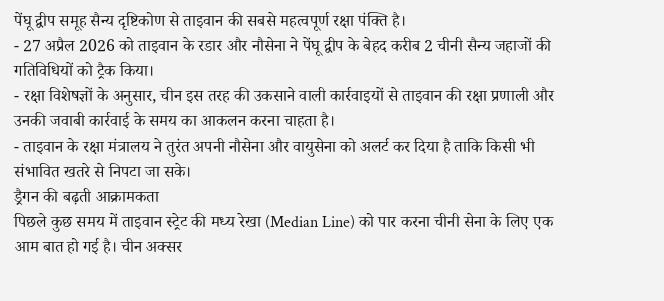पेंघू द्वीप समूह सैन्य दृष्टिकोण से ताइवान की सबसे महत्वपूर्ण रक्षा पंक्ति है।
- 27 अप्रैल 2026 को ताइवान के रडार और नौसेना ने पेंघू द्वीप के बेहद करीब 2 चीनी सैन्य जहाजों की गतिविधियों को ट्रैक किया।
- रक्षा विशेषज्ञों के अनुसार, चीन इस तरह की उकसाने वाली कार्रवाइयों से ताइवान की रक्षा प्रणाली और उनकी जवाबी कार्रवाई के समय का आकलन करना चाहता है।
- ताइवान के रक्षा मंत्रालय ने तुरंत अपनी नौसेना और वायुसेना को अलर्ट कर दिया है ताकि किसी भी संभावित खतरे से निपटा जा सके।
ड्रैगन की बढ़ती आक्रामकता
पिछले कुछ समय में ताइवान स्ट्रेट की मध्य रेखा (Median Line) को पार करना चीनी सेना के लिए एक आम बात हो गई है। चीन अक्सर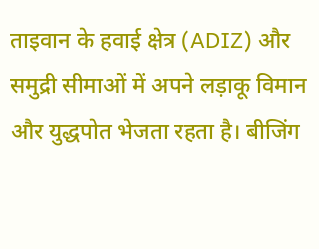ताइवान के हवाई क्षेत्र (ADIZ) और समुद्री सीमाओं में अपने लड़ाकू विमान और युद्धपोत भेजता रहता है। बीजिंग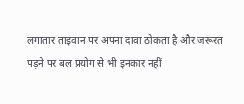लगातार ताइवान पर अपना दावा ठोकता है और जरूरत पड़ने पर बल प्रयोग से भी इनकार नहीं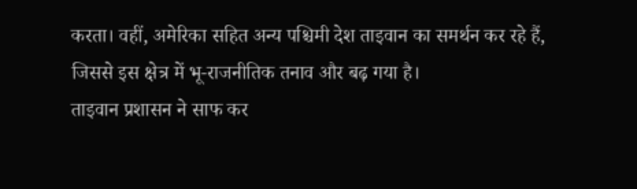करता। वहीं, अमेरिका सहित अन्य पश्चिमी देश ताइवान का समर्थन कर रहे हैं, जिससे इस क्षेत्र में भू-राजनीतिक तनाव और बढ़ गया है।
ताइवान प्रशासन ने साफ कर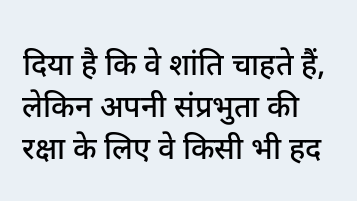दिया है कि वे शांति चाहते हैं, लेकिन अपनी संप्रभुता की रक्षा के लिए वे किसी भी हद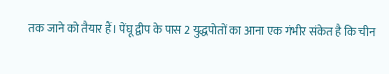तक जाने को तैयार हैं। पेंघू द्वीप के पास 2 युद्धपोतों का आना एक गंभीर संकेत है कि चीन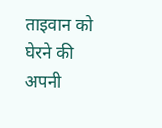ताइवान को घेरने की अपनी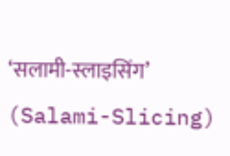‘सलामी-स्लाइसिंग’ (Salami-Slicing)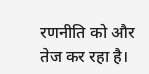रणनीति को और तेज कर रहा है।